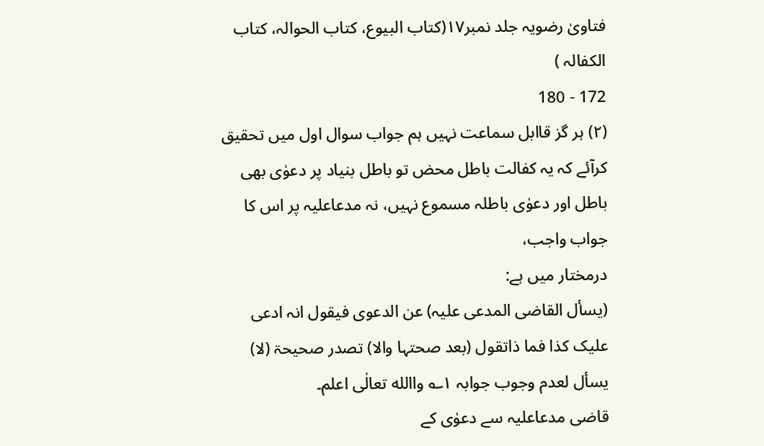فتاویٰ رضویہ جلد نمبر۱۷(کتاب البیوع، کتاب الحوالہ، کتاب الکفالہ )
172 - 180
(۲) ہر گز قاابل سماعت نہیں ہم جواب سوال اول میں تحقیق کرآئے کہ یہ کفالت باطل محض تو باطل بنیاد پر دعوٰی بھی باطل اور دعوٰی باطلہ مسموع نہیں، نہ مدعاعلیہ پر اس کا جواب واجب،
درمختار میں ہے:
(یسأل القاضی المدعی علیہ) عن الدعوی فیقول انہ ادعی علیک کذا فما ذاتقول (بعد صحتہا والا) تصدر صحیحۃ (لا) یسأل لعدم وجوب جوابہ ۱؎ واالله تعالٰی اعلم۔
قاضی مدعاعلیہ سے دعوٰی کے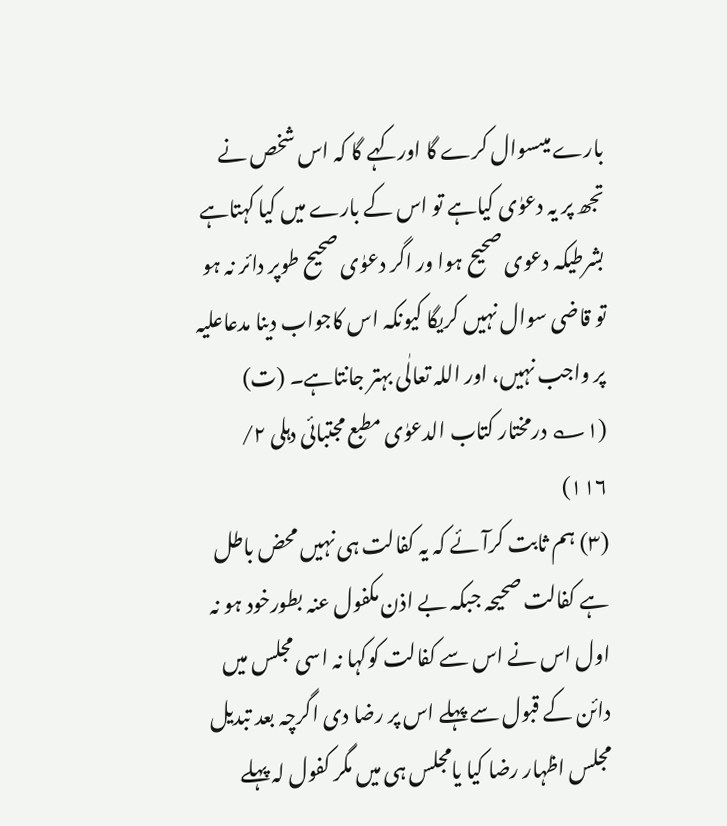بارے میںسوال کرے گا اورکہے گا کہ اس شخص نے تجھ پر یہ دعوٰی کیاہے تو اس کے بارے میں کیا کہتاہے بشرطیکہ دعوی صحیح ہوا ور اگر دعوٰی صحیح طوپر دائر نہ ہو تو قاضی سوال نہیں کریگا کیونکہ اس کاجواب دینا مدعاعلیہ پر واجب نہیں، اور اللہ تعالٰی بہتر جانتاہے۔ (ت)
(۱؎ درمختار کتاب الدعوٰی مطبع مجتبائی دہلی ۲/ ۱۱۶)
(۳) ہم ثابت کرآئے کہ یہ کفالت ہی نہیں محض باطل ہے کفالت صحیحہ جبکہ بے اذن مکفول عنہ بطورخود ہو نہ اول اس نے اس سے کفالت کوکہا نہ اسی مجلس میں دائن کے قبول سے پہلے اس پر رضا دی اگرچہ بعد تبدیل مجلس اظہار رضا کیا یامجلس ہی میں مگر کفول لہ پہلے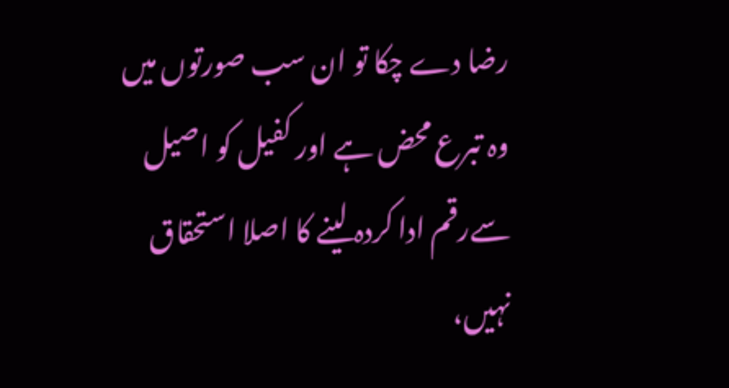رضا دے چکا تو ان سب صورتوں میں وہ تبرع محض ہے اور کفیل کو اصیل سےرقم ادا کردہ لینے کا اصلا استحقاق نہیں،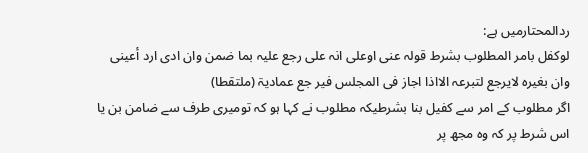ردالمحتارمیں ہے:
لوکفل بامر المطلوب بشرط قولہ عنی اوعلی انہ علی رجع علیہ بما ضمن وان ادی ارد أعینی وان بغیرہ لایرجع لتبرعہ الااذا اجاز فی المجلس فیر جع عمادیۃ (ملتقطا)
اگر مطلوب کے امر سے کفیل بنا بشرطیکہ مطلوب نے کہا ہو کہ تومیری طرف سے ضامن بن یا اس شرط پر کہ وہ مجھ پر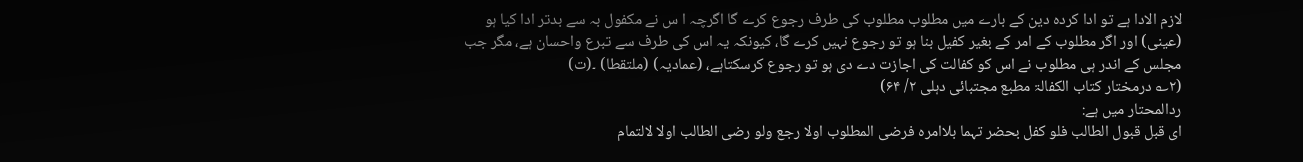لازم الادا ہے تو ادا کردہ دین کے بارے میں مطلوب مطلوب کی طرف رجوع کرے گا اگرچہ ا س نے مکفول بہ سے بدتر ادا کیا ہو (عینی) اور اگر مطلوب کے امر کے بغیر کفیل بنا ہو تو رجوع نہیں کرے گا، کیونکہ یہ اس کی طرف سے تبرع واحسان ہے، مگر جب مجلس کے اندر ہی مطلوب نے اس کو کفالت کی اجازت دے دی ہو تو رجوع کرسکتاہے، (عمادیہ) (ملتقطا) ۔(ت)
(۲؎ درمختار کتاب الکفالۃ مطبع مجتبائی دہلی ۲/ ۶۴)
ردالمحتار میں ہے:
ای قبل قبول الطالب فلو کفل بحضر تہما بلاامرہ فرضی المطلوب اولا رجع ولو رضی الطالب اولا لالتمام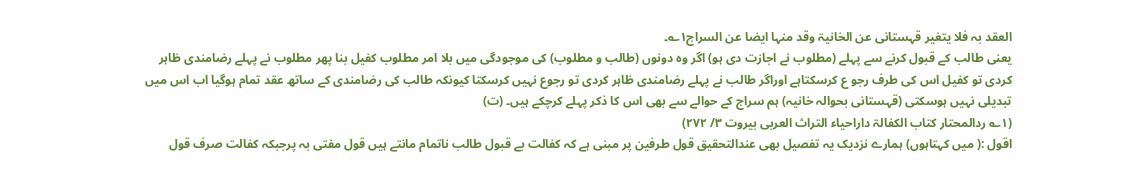العقد بہ فلا یتغیر قہستانی عن الخانیۃ وقد منہا ایضا عن السراج۱؎۔
یعنی طالب کے قبول کرنے سے پہلے (مطلوب نے اجازت دی ہو) اگر وہ دونوں (طالب و مطلوب) کی موجودگی میں بلا امر مطلوب کفیل بنا پھر مطلوب نے پہلے رضامندی ظاہر کردی تو کفیل اس کی طرف رجو ع کرسکتاہے اوراگر طالب نے پہلے رضامندی ظاہر کردی تو رجوع نہیں کرسکتا کیونکہ طالب کی رضامندی کے ساتھ عقد تمام ہوگیا اب اس میں تبدیلی نہیں ہوسکتی (قہستانی بحوالہ خانیہ) ہم سراج کے حوالے سے بھی اس کا ذکر پہلے کرچکے ہیں۔ (ت)
(۱؎ ردالمحتار کتاب الکفالۃ داراحیاء التراث العربی بیروت ۳/ ۲۷۲)
اقول :( میں کہتاہوں) ہمارے نزدیک یہ تفصیل بھی عندالتحقیق قول طرفین پر مبنی ہے کہ کفالت بے قبول طالب ناتمام مانتے ہیں قول مفتی بہ پرجبکہ کفالت صرف قول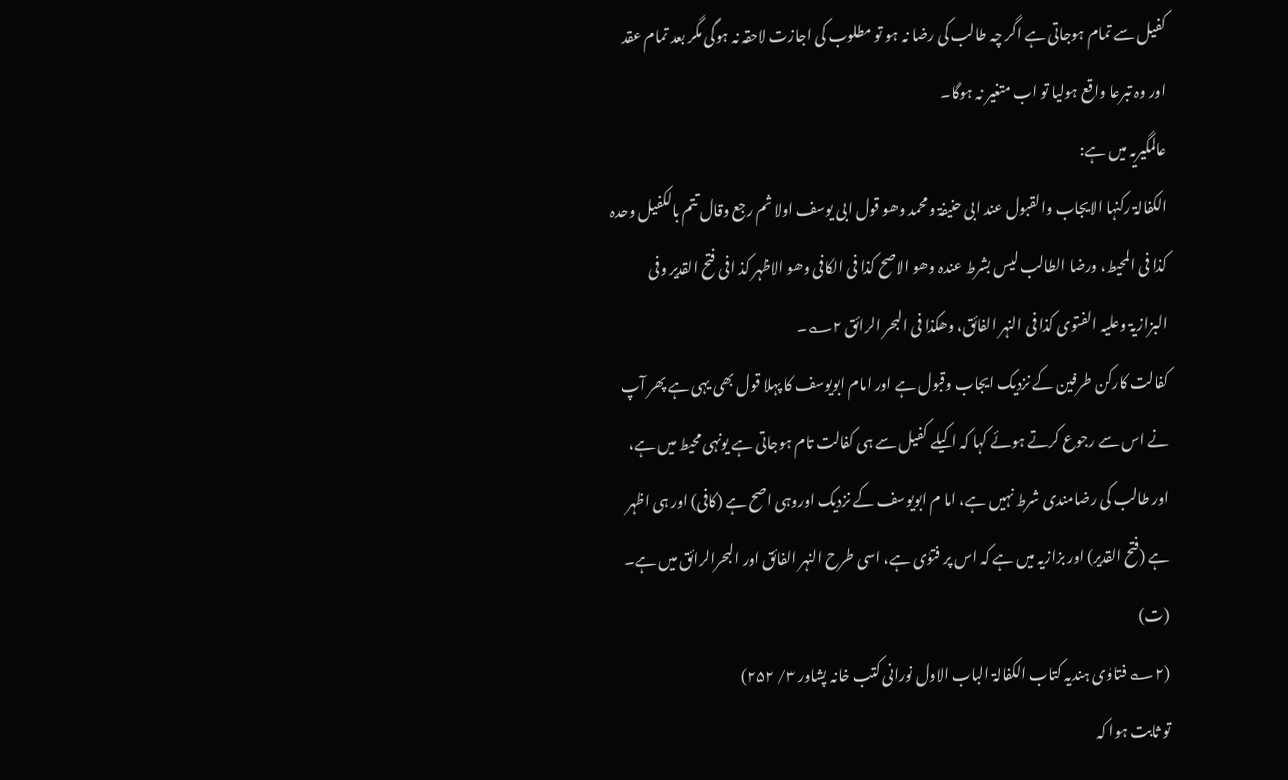کفیل سے تمام ہوجاتی ہے اگر چہ طالب کی رضا نہ ہو تو مطلوب کی اجازت لاحقہ نہ ہوگی مگر بعد تمام عقد اور وہ تبرعا واقع ہولیا تو اب متغیر نہ ہوگا۔
عالمگیریہ میں ہے:
الکفالۃ رکنہا الایجاب والقبول عند ابی حنیفۃ ومحمد وھو قول ابی یوسف اولا ثم رجع وقال تتم بالکفیل وحدہ کذا فی المحیط، ورضا الطالب لیس بشرط عندہ وھو الاصح کذا فی الکافی وھو الاظہر کذ افی فتح القدیر وفی البزازیۃ وعلیہ الفتوی کذا فی النہر الفائق، وھکذا فی البحر الرائق ۲؎۔
کفالت کارکن طرفین کے نزدیک ایجاب وقبول ہے اور امام ابویوسف کا پہلا قول بھی یہی ہے پھر آپ نے اس سے رجوع کرتے ہوئے کہا کہ اکیلے کفیل سے ہی کفالت تام ہوجاتی ہے یونہی محیط میں ہے، اور طالب کی رضامندی شرط نہیں ہے، اما م ابویوسف کے نزدیک اوروہی اصح ہے (کافی) اور ہی اظہر ہے (فتح القدیر) اور بزازیہ میں ہے کہ اس پر فتوٰی ہے، اسی طرح النہر الفائق اور البحرالرائق میں ہے۔ (ت)
(۲؎ فتاوٰی ہندیہ کتاب الکفالۃ الباب الاول نورانی کتب خانہ پشاور ۳/ ۲۵۲)
تو ثابت ہوا کہ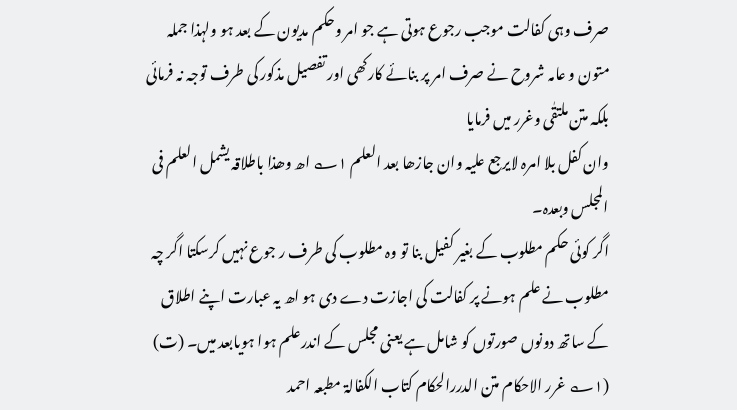صرف وہی کفالت موجب رجوع ہوتی ہے جو امر وحکم مدیون کے بعد ہو ولہذا جملہ متون و عامہ شروح نے صرف امر پر بنائے کارکھی اور تفصیل مذکور کی طرف توجہ نہ فرمائی بلکہ متن ملتقٰی وغرر میں فرمایا
وان کفل بلا امرہ لایرجع علیہ وان جازھا بعد العلم ۱؎ اھ وھذا باطلاقہ یشمل العلم فی المجلس وبعدہ۔
اگر کوئی حکم مطلوب کے بغیر کفیل بنا تو وہ مطلوب کی طرف ر جوع نہیں کرسکتا اگر چہ مطلوب نے علم ہونے پر کفالت کی اجازت دے دی ہو اھ یہ عبارت اپنے اطلاق کے ساتھ دونوں صورتوں کو شامل ہے یعنی مجلس کے اندرعلم ہوا ہویابعد میں۔ (ت)
(۱؎ غرر الاحکام متن الدررالحکام کتاب الکفالۃ مطبعہ احمد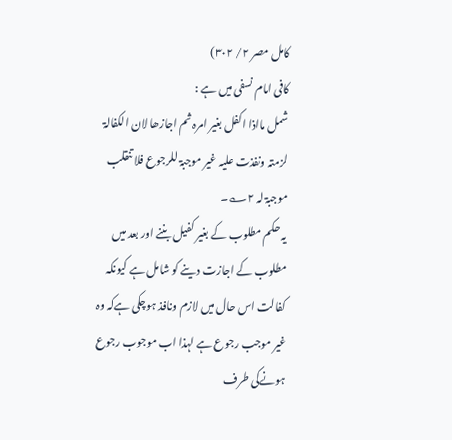کامل مصر ۲/ ۳۰۲)
کافی امام نسفی میں ہے :
شمل مااذا اکفل بغیر امرہ ثم اجازھا لان الکفالۃ لزمتہ ونفذت علیہ غیر موجبۃ للرجوع فلا تنقلب موجبۃ لہ ۲؎۔
یہ حکم مطلوب کے بغیر کفیل بننے اور بعد میں مطلوب کے اجازت دینے کو شامل ہے کیونکہ کفالت اس حال میں لازم ونافذ ہوچکی ہےکہ وہ غیر موجب رجوع ہے لہذا اب موجوب رجوع ہونےکی طرف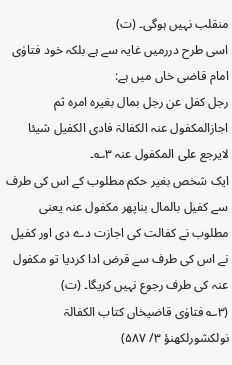منقلب نہیں ہوگی۔ (ت)
اسی طرح دررمیں غایہ سے ہے بلکہ خود فتاوٰی امام قاضی خاں میں ہے:
رجل کفل عن رجل بمال بغیرہ امرہ ثم اجازالمکفول عنہ الکفالۃ فادی الکفیل شیئا لایرجع علی المکفول عنہ ۳؎۔
ایک شخص بغیر حکم مطلوب کے اس کی طرف سے کفیل بالمال بناپھر مکفول عنہ یعنی مطلوب نے کفالت کی اجازت دے دی اور کفیل نے اس کی طرف سے قرض ادا کردیا تو مکفول عنہ کی طرف رجوع نہیں کریگا۔ (ت)
(۳؎ فتاوٰی قاضیخاں کتاب الکفالۃ نولکشورلکھنؤ ۳/ ۵۸۷)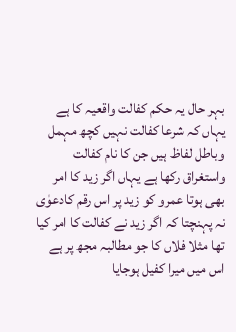بہر حال یہ حکم کفالت واقعیہ کا ہے یہاں کہ شرعا کفالت نہیں کچھ مہمل وباطل لفاظ ہیں جن کا نام کفالت واستغراق رکھا ہے یہاں اگر زید کا امر بھی ہوتا عمرو کو زید پر اس رقم کادعوٰی نہ پہنچتا کہ اگر زید نے کفالت کا امر کیا تھا مثلا فلاں کا جو مطالبہ مجھ پر ہے اس میں میرا کفیل ہوجایا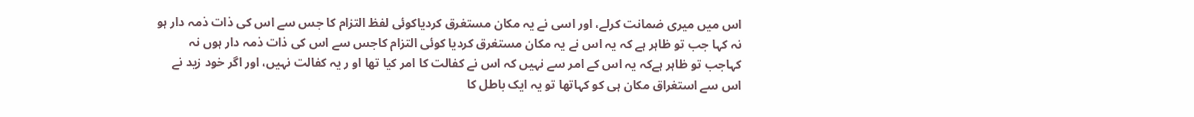اس میں میری ضمانت کرلے، اور اسی نے یہ مکان مستغرق کردیاکوئی لفظ التزام کا جس سے اس کی ذات ذمہ دار ہو نہ کہا جب تو ظاہر ہے کہ یہ اس نے یہ مکان مستغرق کردیا کوئی التزام کاجس سے اس کی ذات ذمہ دار ہوں نہ کہاجب تو ظاہر ہےکہ یہ اس کے امر سے نہیں کہ اس نے کفالت کا امر کیا تھا او ر یہ کفالت نہیں، اور اگر خود زید نے اس سے استغراق مکان ہی کو کہاتھا تو یہ ایک باطل کا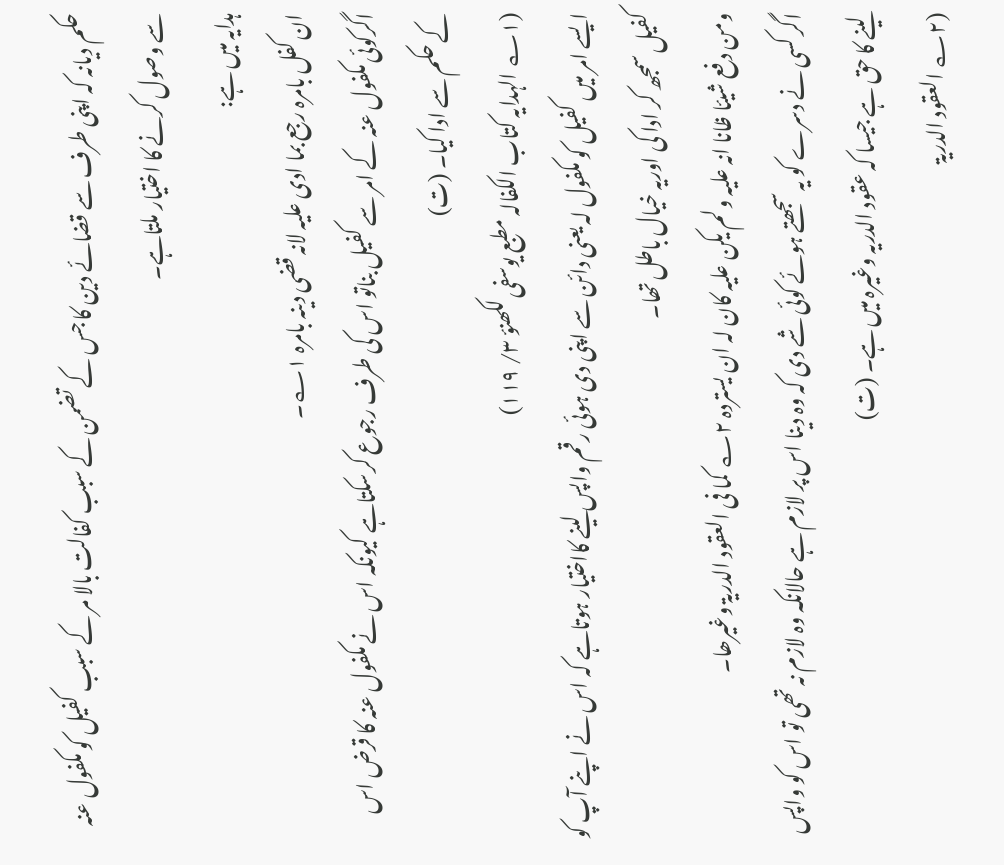حکم دیانہ کہ اپنی طرف سے قضائے دین کا جس کے تضمن کے سبب کفالت بالا مر کے سبب کفیل کو مکفول عنہ سے وصول کرنے کا اختیار ملتاہے۔
ہدایہ میں ہے:
ان کفل بامرہ رجع بما ادی علیہ لانہ قضی دینہ بامرہ ۱؎۔
اگرکوئی مکفول عنہ کے امر سے کفیل بناتو اس کی طرف رجوع کرسکتاہے کیونکہ اس نے مکفول عنہ کا قرض اس کے حکم سے ادا کیا۔ (ت)
(۱؎ الہدایہ کتاب الکفالہ مطبع یوسفی لکھنؤ ۳/ ۱۱۹)
ایسے امر میں کفیل کو مکفول لہ یعنی دائن سے اپنی دی ہوئی رقم واپس لینے کااختیار ہوتاہے کہ اس نے اپنے آپ کو کفیل سمجھ کر ادا کی اوریہ خیال باطل تھا۔
ومن دفع شیئا ظانا انہ علیہ ولم یکن علیہ کان لہ ان یستردہ ۲؎ کما فی العقود الدریۃ وغیرھا۔
اگر کسی نے دسرے کو یہ سجھتے ہوئے کوئی شے دی کہ وہ دینا اس پر لازم ہے حالانکہ وہ لازم نہ تھی تو اس کو واپس لینے کا حق ہے جیسا کہ عقود الدریہ وغیرہ میں ہے۔ (ت)
(۲؎ العقود الدریۃ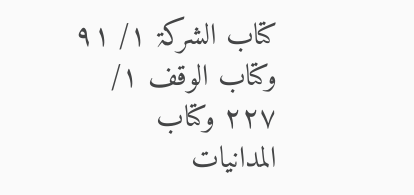کتاب الشرکۃ ۱/ ۹۱ وکتاب الوقف ۱/ ۲۲۷ وکتاب المدانیات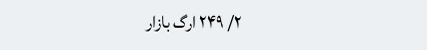۲/ ۲۴۹ ارگ بازار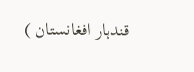قندہار افغانستان )